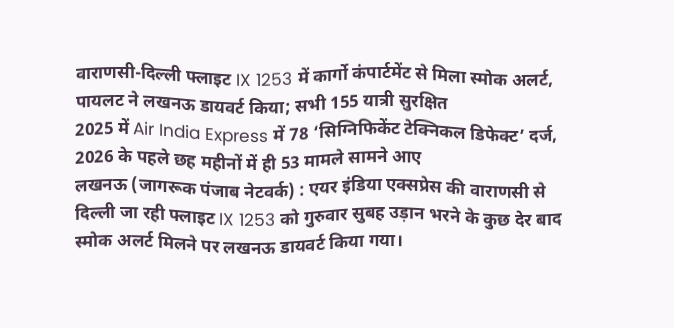वाराणसी-दिल्ली फ्लाइट IX 1253 में कार्गो कंपार्टमेंट से मिला स्मोक अलर्ट, पायलट ने लखनऊ डायवर्ट किया; सभी 155 यात्री सुरक्षित
2025 में Air India Express में 78 ‘सिग्निफिकेंट टेक्निकल डिफेक्ट’ दर्ज, 2026 के पहले छह महीनों में ही 53 मामले सामने आए
लखनऊ (जागरूक पंजाब नेटवर्क) : एयर इंडिया एक्सप्रेस की वाराणसी से दिल्ली जा रही फ्लाइट IX 1253 को गुरुवार सुबह उड़ान भरने के कुछ देर बाद स्मोक अलर्ट मिलने पर लखनऊ डायवर्ट किया गया।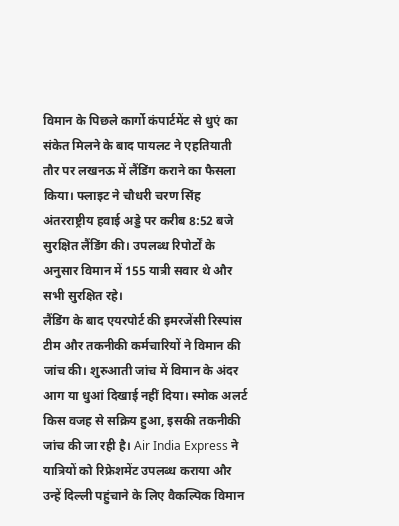विमान के पिछले कार्गो कंपार्टमेंट से धुएं का संकेत मिलने के बाद पायलट ने एहतियाती तौर पर लखनऊ में लैंडिंग कराने का फैसला किया। फ्लाइट ने चौधरी चरण सिंह अंतरराष्ट्रीय हवाई अड्डे पर करीब 8:52 बजे सुरक्षित लैंडिंग की। उपलब्ध रिपोर्टों के अनुसार विमान में 155 यात्री सवार थे और सभी सुरक्षित रहे।
लैंडिंग के बाद एयरपोर्ट की इमरजेंसी रिस्पांस टीम और तकनीकी कर्मचारियों ने विमान की जांच की। शुरुआती जांच में विमान के अंदर आग या धुआं दिखाई नहीं दिया। स्मोक अलर्ट किस वजह से सक्रिय हुआ, इसकी तकनीकी जांच की जा रही है। Air India Express ने यात्रियों को रिफ्रेशमेंट उपलब्ध कराया और उन्हें दिल्ली पहुंचाने के लिए वैकल्पिक विमान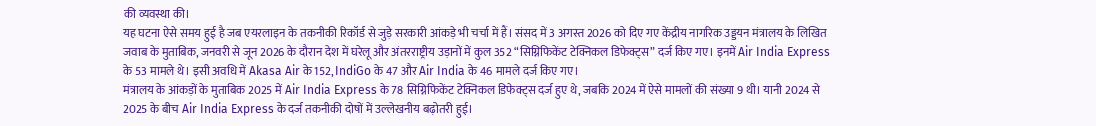की व्यवस्था की।
यह घटना ऐसे समय हुई है जब एयरलाइन के तकनीकी रिकॉर्ड से जुड़े सरकारी आंकड़े भी चर्चा में हैं। संसद में 3 अगस्त 2026 को दिए गए केंद्रीय नागरिक उड्डयन मंत्रालय के लिखित जवाब के मुताबिक, जनवरी से जून 2026 के दौरान देश में घरेलू और अंतरराष्ट्रीय उड़ानों में कुल 352 “सिग्निफिकेंट टेक्निकल डिफेक्ट्स” दर्ज किए गए। इनमें Air India Express के 53 मामले थे। इसी अवधि में Akasa Air के 152, IndiGo के 47 और Air India के 46 मामले दर्ज किए गए।
मंत्रालय के आंकड़ों के मुताबिक 2025 में Air India Express के 78 सिग्निफिकेंट टेक्निकल डिफेक्ट्स दर्ज हुए थे, जबकि 2024 में ऐसे मामलों की संख्या 9 थी। यानी 2024 से 2025 के बीच Air India Express के दर्ज तकनीकी दोषों में उल्लेखनीय बढ़ोतरी हुई।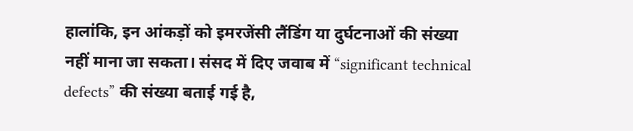हालांकि, इन आंकड़ों को इमरजेंसी लैंडिंग या दुर्घटनाओं की संख्या नहीं माना जा सकता। संसद में दिए जवाब में “significant technical defects” की संख्या बताई गई है,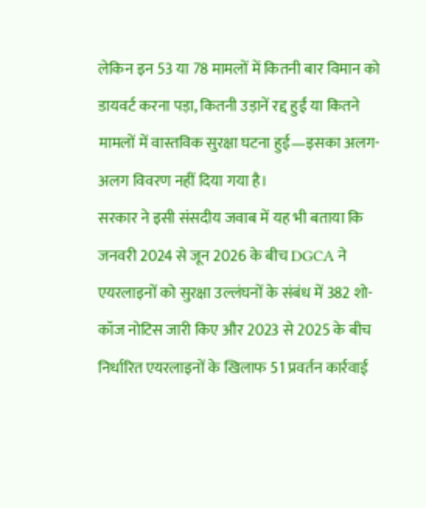लेकिन इन 53 या 78 मामलों में कितनी बार विमान को डायवर्ट करना पड़ा, कितनी उड़ानें रद्द हुईं या कितने मामलों में वास्तविक सुरक्षा घटना हुई—इसका अलग-अलग विवरण नहीं दिया गया है।
सरकार ने इसी संसदीय जवाब में यह भी बताया कि जनवरी 2024 से जून 2026 के बीच DGCA ने एयरलाइनों को सुरक्षा उल्लंघनों के संबंध में 382 शो-कॉज नोटिस जारी किए और 2023 से 2025 के बीच निर्धारित एयरलाइनों के खिलाफ 51 प्रवर्तन कार्रवाई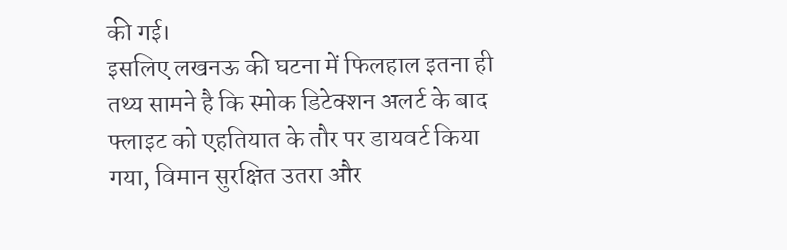की गई।
इसलिए लखनऊ की घटना में फिलहाल इतना ही तथ्य सामने है कि स्मोक डिटेक्शन अलर्ट के बाद फ्लाइट को एहतियात के तौर पर डायवर्ट किया गया, विमान सुरक्षित उतरा और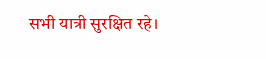सभी यात्री सुरक्षित रहे।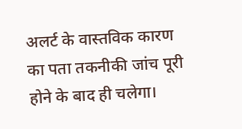अलर्ट के वास्तविक कारण का पता तकनीकी जांच पूरी होने के बाद ही चलेगा।